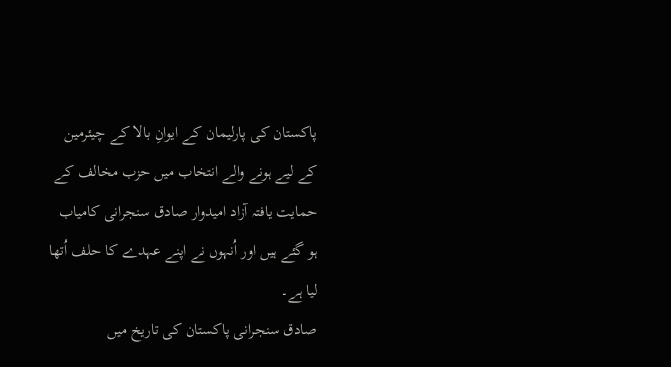پاکستان کی پارلیمان کے ایوانِ بالا کے چیئرمین کے لیے ہونے والے انتخاب میں حزب مخالف کے حمایت یافتہ آزاد امیدوار صادق سنجرانی کامیاب ہو گئے ہیں اور اُنہوں نے اپنے عہدے کا حلف اُتھا لیا ہے۔
صادق سنجرانی پاکستان کی تاریخ میں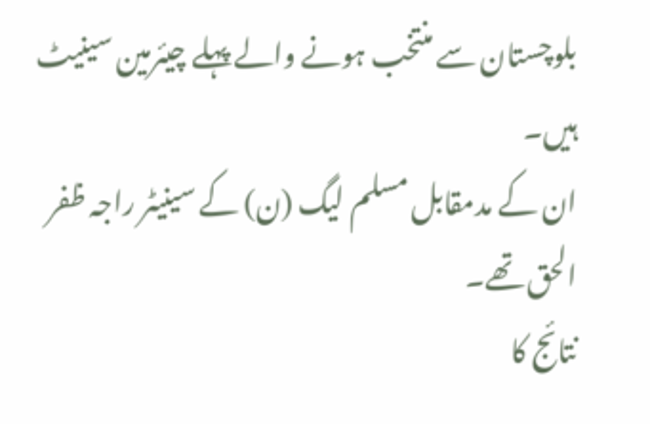بلوچستان سے منتخب ہونے والے پہلے چیئرمین سینیٹ ہیں۔
ان کے مدمقابل مسلم لیگ (ن) کے سینیٹر راجہ ظفر الحق تھے۔
نتائج کا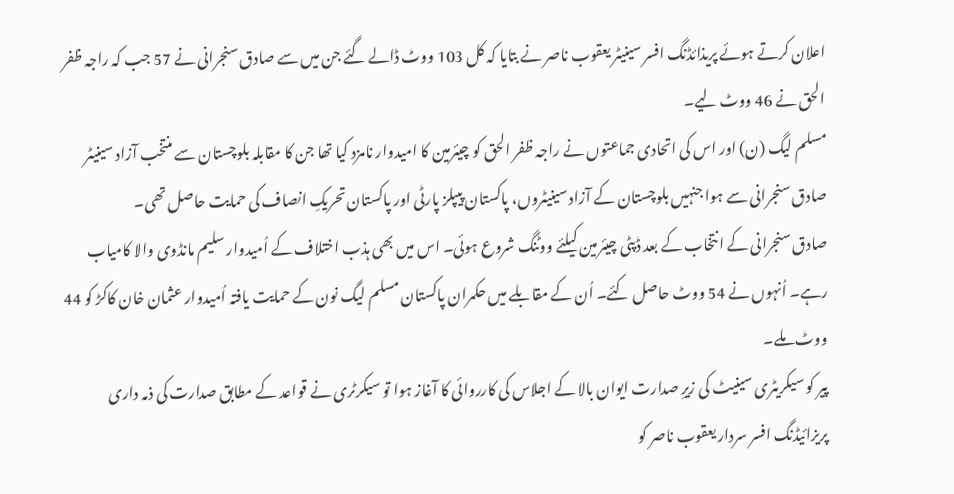اعلان کرتے ہوئے پریذائڈنگ افسر سینیٹر یعقوب ناصر نے بتایا کہ کل 103 ووٹ ڈالے گئے جن میں سے صادق سنجرانی نے 57 جب کہ راجہ ظفر الحق نے 46 ووٹ لیے۔
مسلم لیگ (ن) اور اس کی اتحادی جماعتوں نے راجہ ظفر الحق کو چیئرمین کا امیدوار نامزد کیا تھا جن کا مقابلہ بلوچستان سے منتخب آزاد سینیٹر صادق سنجرانی سے ہوا جنہیں بلوچستان کے آزاد سینیٹروں، پاکستان پیپلز پارٹی اور پاکستان تحریکِ انصاف کی حمایت حاصل تھی۔
صادق سنجرانی کے انتخاب کے بعد ڈپٹی چیئرمین کیلئے ووٹنگ شروع ہوئی۔ اس میں بھی ہذب اختلاف کے اُمیدوار سلیم مانڈوی والا کامیاب رہے۔ اُنہوں نے 54 ووٹ حاصل کئے۔ اُن کے مقابلے میں حکمران پاکستان مسلم لیگ نون کے حمایت یافتہ اُمیدوار عثمان خان کاکڑ کو 44 ووٹ ملے۔
پیر کو سیکریٹری سینیٹ کی زیرِ صدارت ایوان بالا کے اجلاس کی کارروائی کا آغاز ہوا تو سیکرٹری نے قواعد کے مطابق صدارت کی ذمہ داری پریزائیڈنگ افسر سردار یعقوب ناصر کو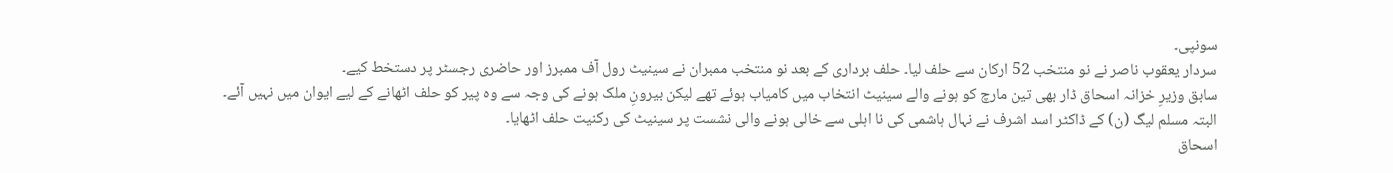سونپی۔
سردار یعقوب ناصر نے نو منتخب 52 ارکان سے حلف لیا۔ حلف برداری کے بعد نو منتخب ممبران نے سینیٹ رول آف ممبرز اور حاضری رجسٹر پر دستخط کیے۔
سابق وزیرِ خزانہ اسحاق ڈار بھی تین مارچ کو ہونے والے سینیٹ انتخاب میں کامیاب ہوئے تھے لیکن بیرونِ ملک ہونے کی وجہ سے وہ پیر کو حلف اٹھانے کے لیے ایوان میں نہیں آئے۔
البتہ مسلم لیگ (ن) کے ڈاکٹر اسد اشرف نے نہال ہاشمی کی نا اہلی سے خالی ہونے والی نشست پر سینیٹ کی رکنیت حلف اٹھایا۔
اسحاق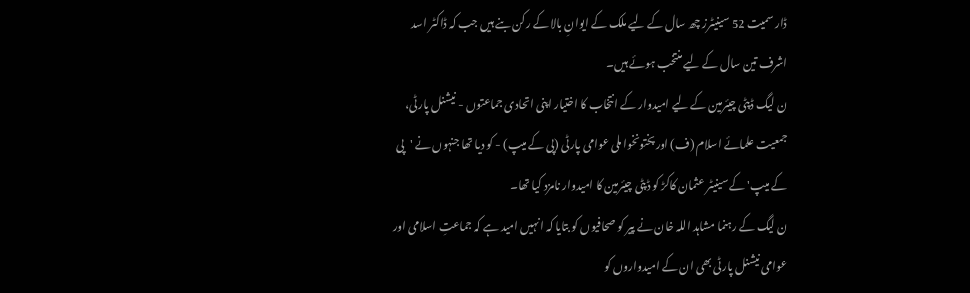ڈار سمیت 52 سینیٹرز چھ سال کے لیے ملک کے ایوانِ بالا کے رکن بنے ہیں جب کہ ڈاکٹر اسد اشرف تین سال کے لیے منتخب ہوئے ہیں۔
ن لیگ ڈپٹی چیئرمین کے لیے امیدوار کے انتخاب کا اختیار اپنی اتحادی جماعتوں - نیشنل پارٹی، جمعیت علمائے اسلام (ف) اور پختونخوا ملی عوامی پارٹی (پی کے میپ) - کو دیا تھا جنہوں نے 'پی کے میپ' کے سینیٹر عثمان کاکڑ کو ڈپٹی چیئرمین کا امیدوار نامزد کیا تھا۔
ن لیگ کے رہنما مشاہد اللہ خان نے پیر کو صحافیوں کو بتایا کہ انہیں امید ہے کہ جماعتِ اسلامی اور عوامی نیشنل پارٹی بھی ان کے امیدواروں کو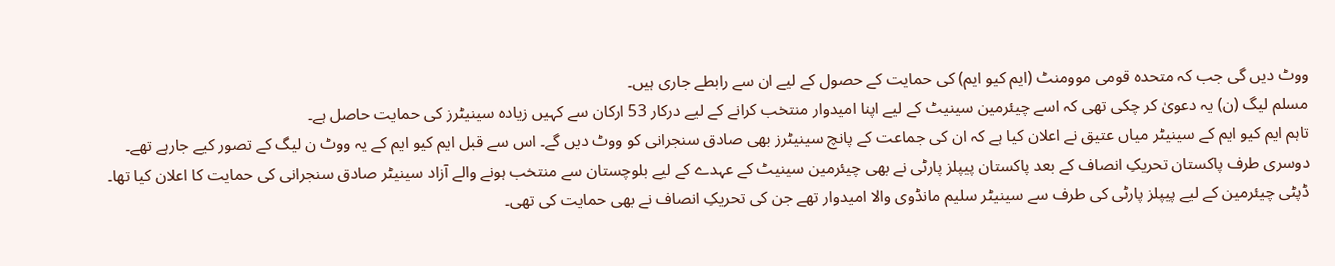ووٹ دیں گی جب کہ متحدہ قومی موومنٹ (ایم کیو ایم) کی حمایت کے حصول کے لیے ان سے رابطے جاری ہیں۔
مسلم لیگ (ن) یہ دعویٰ کر چکی تھی کہ اسے چیئرمین سینیٹ کے لیے اپنا امیدوار منتخب کرانے کے لیے درکار 53 ارکان سے کہیں زیادہ سینیٹرز کی حمایت حاصل ہے۔
تاہم ایم کیو ایم کے سینیٹر میاں عتیق نے اعلان کیا ہے کہ ان کی جماعت کے پانچ سینیٹرز بھی صادق سنجرانی کو ووٹ دیں گے۔ اس سے قبل ایم کیو ایم کے یہ ووٹ ن لیگ کے تصور کیے جارہے تھے۔
دوسری طرف پاکستان تحریکِ انصاف کے بعد پاکستان پیپلز پارٹی نے بھی چیئرمین سینیٹ کے عہدے کے لیے بلوچستان سے منتخب ہونے والے آزاد سینیٹر صادق سنجرانی کی حمایت کا اعلان کیا تھا۔
ڈپٹی چیئرمین کے لیے پیپلز پارٹی کی طرف سے سینیٹر سلیم مانڈوی والا امیدوار تھے جن کی تحریکِ انصاف نے بھی حمایت کی تھی۔